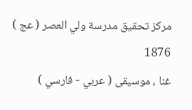مركز تحقيق مدرسة ولي العصر ( عج )
1876
غنا ، موسيقى ( عربي - فارسي )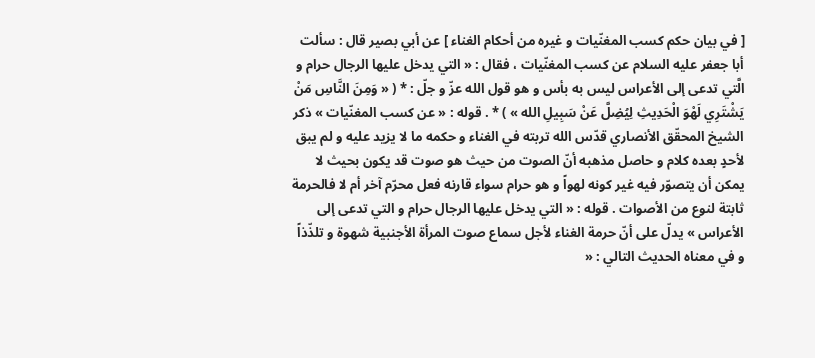[ في بيان حكم كسب المغنّيات و غيره من أحكام الغناء ] عن أبي بصير قال : سألت أبا جعفر عليه السلام عن كسب المغنّيات ، فقال : « التي يدخل عليها الرجال حرام و الَّتي تدعى إلى الأعراس ليس به بأس و هو قول الله عزّ و جلّ : * ( « وَمِنَ النَّاسِ مَنْ يَشْتَرِي لَهْوَ الْحَدِيثِ لِيُضِلَّ عَنْ سَبِيلِ الله » ) * . قوله : « عن كسب المغنّيات » ذكر الشيخ المحقّق الأنصاري قدّس الله تربته في الغناء و حكمه ما لا يزيد عليه و لم يبق لأحدٍ بعده كلام و حاصل مذهبه أنّ الصوت من حيث هو صوت قد يكون بحيث لا يمكن أن يتصوّر فيه غير كونه لهواً و هو حرام سواء قارنه فعل محرّم آخر أم لا فالحرمة ثابتة لنوع من الأصوات . قوله : « التي يدخل عليها الرجال حرام و التي تدعى إلى الأعراس » يدلّ على أنّ حرمة الغناء لأجل سماع صوت المرأة الأجنبية شهوة و تلذّذاً و في معناه الحديث التالي : «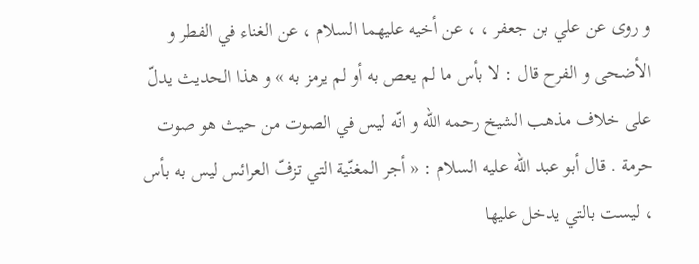و روى عن علي بن جعفر ، ، عن أخيه عليهما السلام ، عن الغناء في الفطر و الأضحى و الفرح قال : لا بأس ما لم يعص به أو لم يرمز به » و هذا الحديث يدلّ على خلاف مذهب الشيخ رحمه الله و انّه ليس في الصوت من حيث هو صوت حرمة . قال أبو عبد الله عليه السلام : « أجر المغنّية التي تزفّ العرائس ليس به بأس ، ليست بالتي يدخل عليها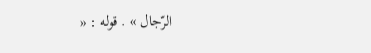الرّجال » . قوله : «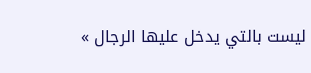ليست بالتي يدخل عليها الرجال »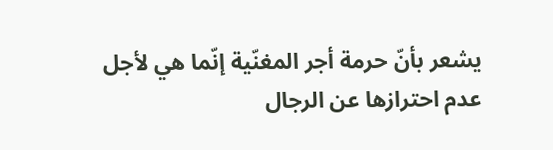يشعر بأنّ حرمة أجر المغنّية إنّما هي لأجل عدم احترازها عن الرجال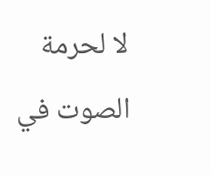لا لحرمة الصوت في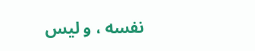نفسه ، و ليس